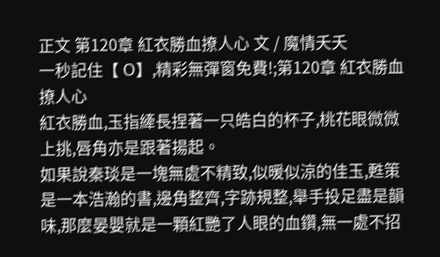正文 第120章 紅衣勝血撩人心 文 / 魔情夭夭
一秒記住【 O】,精彩無彈窗免費!;第120章 紅衣勝血撩人心
紅衣勝血,玉指縴長捏著一只皓白的杯子,桃花眼微微上挑,唇角亦是跟著揚起。
如果說秦琰是一塊無處不精致,似暖似涼的佳玉,甦策是一本浩瀚的書,邊角整齊,字跡規整,舉手投足盡是韻味,那麼晏嬰就是一顆紅艷了人眼的血鑽,無一處不招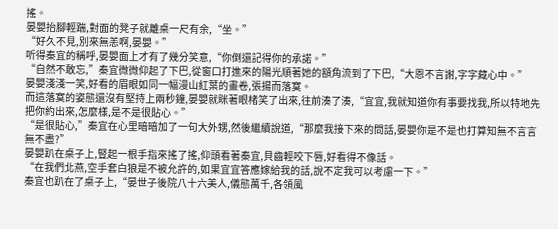搖。
晏嬰抬腳輕踹,對面的凳子就離桌一尺有余,“坐。”
“好久不見,別來無恙啊,晏嬰。”
听得秦宜的稱呼,晏嬰面上才有了幾分笑意,“你倒還記得你的承諾。”
“自然不敢忘,”秦宜微微仰起了下巴,從窗口打進來的陽光順著她的額角流到了下巴,“大恩不言謝,字字藏心中。”
晏嬰淺淺一笑,好看的眉眼如同一幅漫山紅葉的畫卷,張揚而落寞。
而這落寞的姿態還沒有堅持上兩秒鐘,晏嬰就眯著眼楮笑了出來,往前湊了湊,“宜宜,我就知道你有事要找我,所以特地先把你約出來,怎麼樣,是不是很貼心。”
“是很貼心,”秦宜在心里暗暗加了一句大外甥,然後繼續說道,“那麼我接下來的問話,晏嬰你是不是也打算知無不言言無不盡?”
晏嬰趴在桌子上,豎起一根手指來搖了搖,仰頭看著秦宜,貝齒輕咬下唇,好看得不像話。
“在我們北燕,空手套白狼是不被允許的,如果宜宜答應嫁給我的話,說不定我可以考慮一下。”
秦宜也趴在了桌子上,“晏世子後院八十六美人,儀態萬千,各領風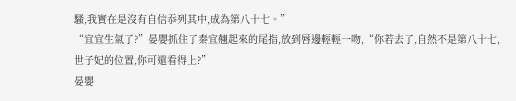騷,我實在是沒有自信忝列其中,成為第八十七。”
“宜宜生氣了?”晏嬰抓住了秦宜翹起來的尾指,放到唇邊輕輕一吻,“你若去了,自然不是第八十七,世子妃的位置,你可還看得上?”
晏嬰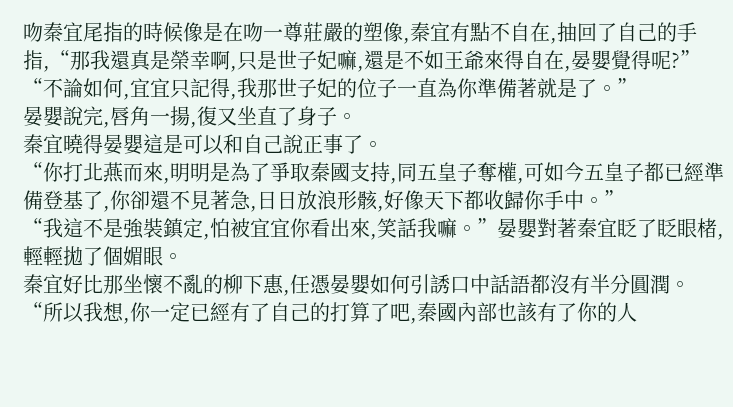吻秦宜尾指的時候像是在吻一尊莊嚴的塑像,秦宜有點不自在,抽回了自己的手指,“那我還真是榮幸啊,只是世子妃嘛,還是不如王爺來得自在,晏嬰覺得呢?”
“不論如何,宜宜只記得,我那世子妃的位子一直為你準備著就是了。”
晏嬰說完,唇角一揚,復又坐直了身子。
秦宜曉得晏嬰這是可以和自己說正事了。
“你打北燕而來,明明是為了爭取秦國支持,同五皇子奪權,可如今五皇子都已經準備登基了,你卻還不見著急,日日放浪形骸,好像天下都收歸你手中。”
“我這不是強裝鎮定,怕被宜宜你看出來,笑話我嘛。”晏嬰對著秦宜眨了眨眼楮,輕輕拋了個媚眼。
秦宜好比那坐懷不亂的柳下惠,任憑晏嬰如何引誘口中話語都沒有半分圓潤。
“所以我想,你一定已經有了自己的打算了吧,秦國內部也該有了你的人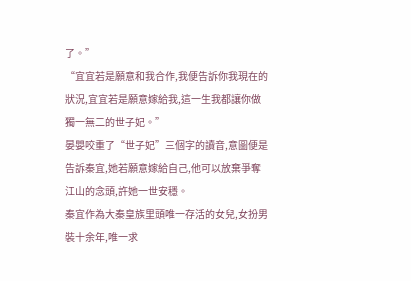了。”
“宜宜若是願意和我合作,我便告訴你我現在的狀況,宜宜若是願意嫁給我,這一生我都讓你做獨一無二的世子妃。”
晏嬰咬重了“世子妃”三個字的讀音,意圖便是告訴秦宜,她若願意嫁給自己,他可以放棄爭奪江山的念頭,許她一世安穩。
秦宜作為大秦皇族里頭唯一存活的女兒,女扮男裝十余年,唯一求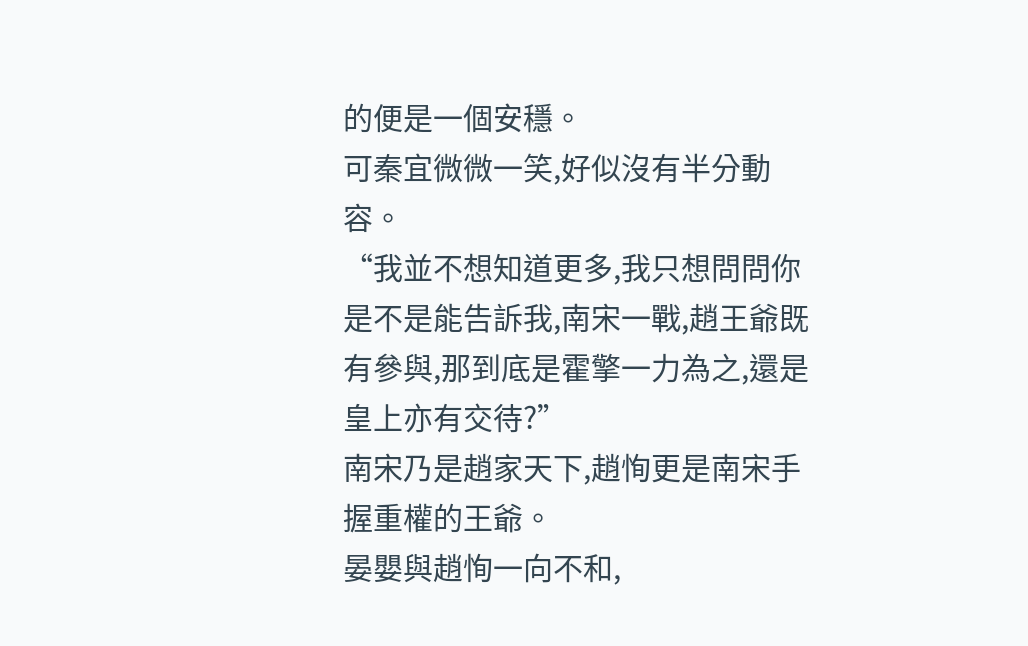的便是一個安穩。
可秦宜微微一笑,好似沒有半分動容。
“我並不想知道更多,我只想問問你是不是能告訴我,南宋一戰,趙王爺既有參與,那到底是霍擎一力為之,還是皇上亦有交待?”
南宋乃是趙家天下,趙恂更是南宋手握重權的王爺。
晏嬰與趙恂一向不和,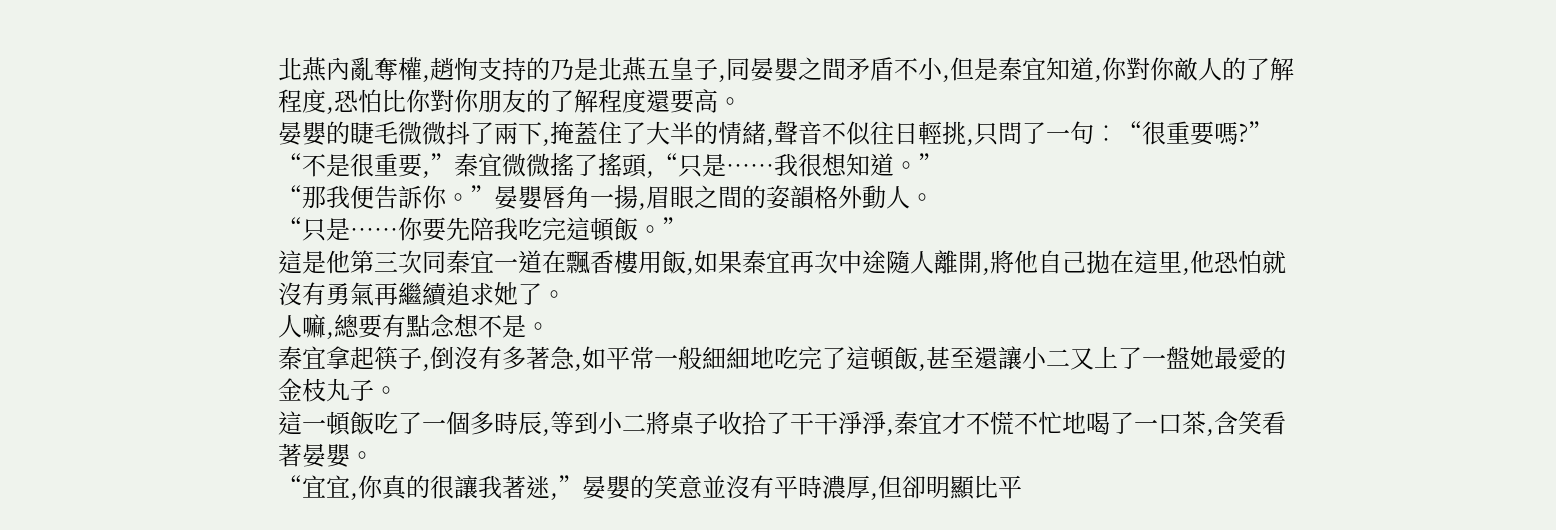北燕內亂奪權,趙恂支持的乃是北燕五皇子,同晏嬰之間矛盾不小,但是秦宜知道,你對你敵人的了解程度,恐怕比你對你朋友的了解程度還要高。
晏嬰的睫毛微微抖了兩下,掩蓋住了大半的情緒,聲音不似往日輕挑,只問了一句︰“很重要嗎?”
“不是很重要,”秦宜微微搖了搖頭,“只是……我很想知道。”
“那我便告訴你。”晏嬰唇角一揚,眉眼之間的姿韻格外動人。
“只是……你要先陪我吃完這頓飯。”
這是他第三次同秦宜一道在飄香樓用飯,如果秦宜再次中途隨人離開,將他自己拋在這里,他恐怕就沒有勇氣再繼續追求她了。
人嘛,總要有點念想不是。
秦宜拿起筷子,倒沒有多著急,如平常一般細細地吃完了這頓飯,甚至還讓小二又上了一盤她最愛的金枝丸子。
這一頓飯吃了一個多時辰,等到小二將桌子收拾了干干淨淨,秦宜才不慌不忙地喝了一口茶,含笑看著晏嬰。
“宜宜,你真的很讓我著迷,”晏嬰的笑意並沒有平時濃厚,但卻明顯比平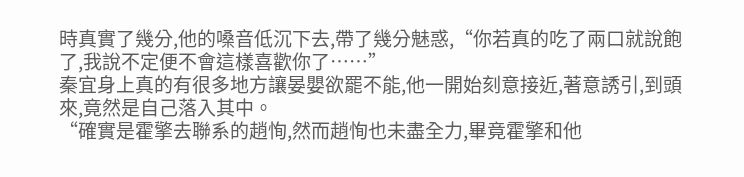時真實了幾分,他的嗓音低沉下去,帶了幾分魅惑,“你若真的吃了兩口就說飽了,我說不定便不會這樣喜歡你了……”
秦宜身上真的有很多地方讓晏嬰欲罷不能,他一開始刻意接近,著意誘引,到頭來,竟然是自己落入其中。
“確實是霍擎去聯系的趙恂,然而趙恂也未盡全力,畢竟霍擎和他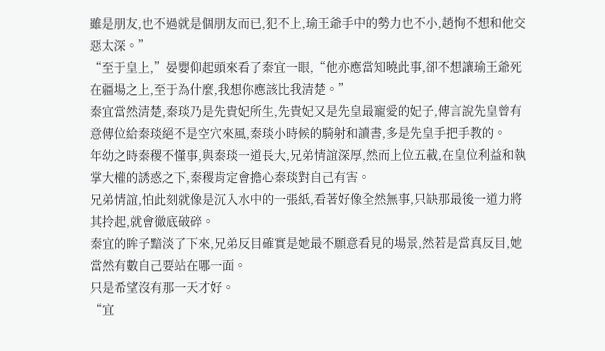雖是朋友,也不過就是個朋友而已,犯不上,瑜王爺手中的勢力也不小,趙恂不想和他交惡太深。”
“至于皇上,”晏嬰仰起頭來看了秦宜一眼,“他亦應當知曉此事,卻不想讓瑜王爺死在疆場之上,至于為什麼,我想你應該比我清楚。”
秦宜當然清楚,秦琰乃是先貴妃所生,先貴妃又是先皇最寵愛的妃子,傳言說先皇曾有意傳位給秦琰絕不是空穴來風,秦琰小時候的騎射和讀書,多是先皇手把手教的。
年幼之時秦稷不懂事,與秦琰一道長大,兄弟情誼深厚,然而上位五載,在皇位利益和執掌大權的誘惑之下,秦稷肯定會擔心秦琰對自己有害。
兄弟情誼,怕此刻就像是沉入水中的一張紙,看著好像全然無事,只缺那最後一道力將其拎起,就會徹底破碎。
秦宜的眸子黯淡了下來,兄弟反目確實是她最不願意看見的場景,然若是當真反目,她當然有數自己要站在哪一面。
只是希望沒有那一天才好。
“宜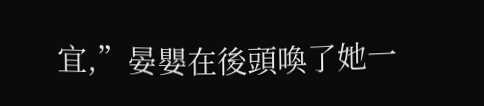宜,”晏嬰在後頭喚了她一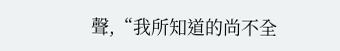聲,“我所知道的尚不全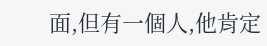面,但有一個人,他肯定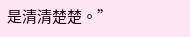是清清楚楚。”